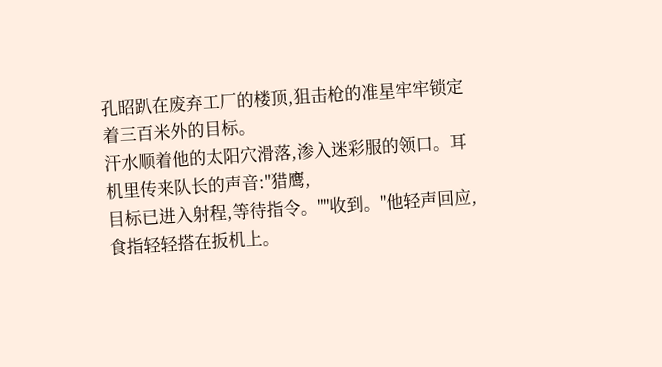孔昭趴在废弃工厂的楼顶,狙击枪的准星牢牢锁定着三百米外的目标。
汗水顺着他的太阳穴滑落,渗入迷彩服的领口。耳机里传来队长的声音:"猎鹰,
目标已进入射程,等待指令。""收到。"他轻声回应,食指轻轻搭在扳机上。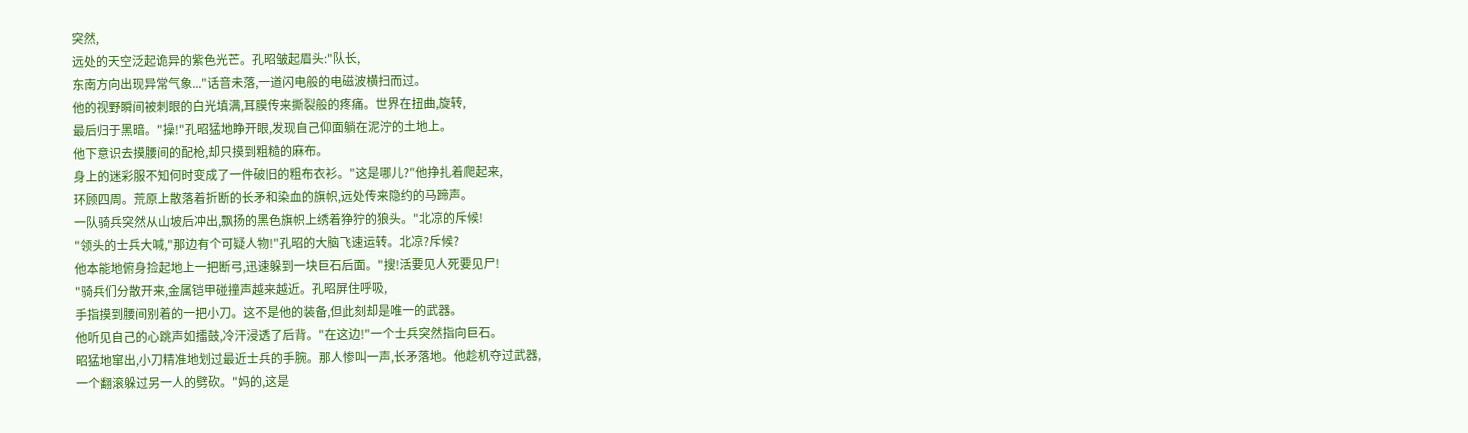突然,
远处的天空泛起诡异的紫色光芒。孔昭皱起眉头:"队长,
东南方向出现异常气象..."话音未落,一道闪电般的电磁波横扫而过。
他的视野瞬间被刺眼的白光填满,耳膜传来撕裂般的疼痛。世界在扭曲,旋转,
最后归于黑暗。"操!"孔昭猛地睁开眼,发现自己仰面躺在泥泞的土地上。
他下意识去摸腰间的配枪,却只摸到粗糙的麻布。
身上的迷彩服不知何时变成了一件破旧的粗布衣衫。"这是哪儿?"他挣扎着爬起来,
环顾四周。荒原上散落着折断的长矛和染血的旗帜,远处传来隐约的马蹄声。
一队骑兵突然从山坡后冲出,飘扬的黑色旗帜上绣着狰狞的狼头。"北凉的斥候!
"领头的士兵大喊,"那边有个可疑人物!"孔昭的大脑飞速运转。北凉?斥候?
他本能地俯身捡起地上一把断弓,迅速躲到一块巨石后面。"搜!活要见人死要见尸!
"骑兵们分散开来,金属铠甲碰撞声越来越近。孔昭屏住呼吸,
手指摸到腰间别着的一把小刀。这不是他的装备,但此刻却是唯一的武器。
他听见自己的心跳声如擂鼓,冷汗浸透了后背。"在这边!"一个士兵突然指向巨石。
昭猛地窜出,小刀精准地划过最近士兵的手腕。那人惨叫一声,长矛落地。他趁机夺过武器,
一个翻滚躲过另一人的劈砍。"妈的,这是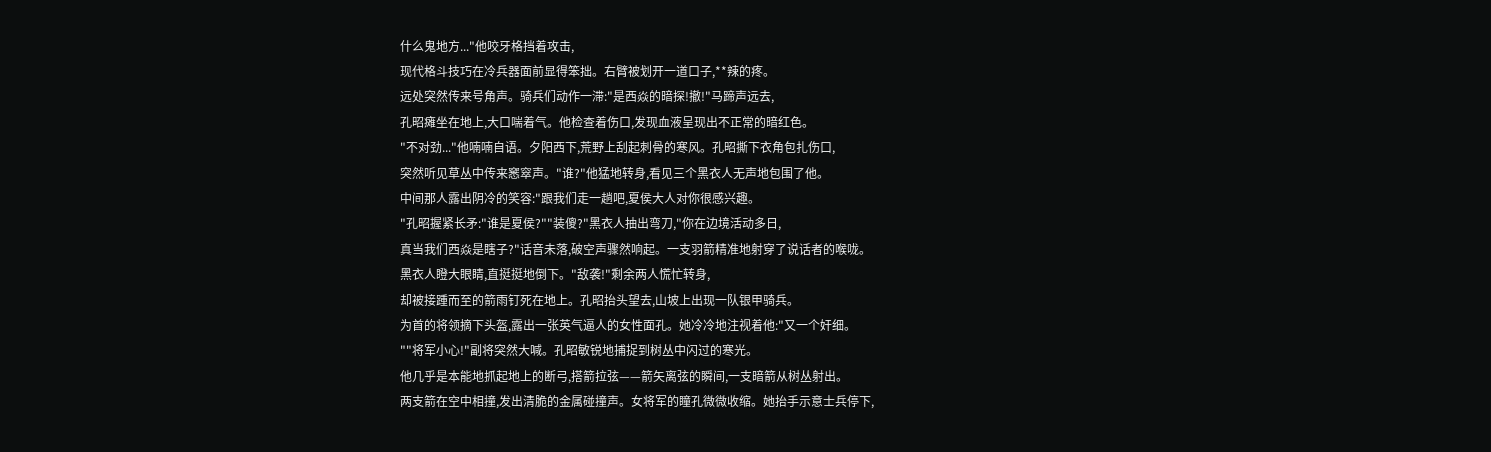什么鬼地方..."他咬牙格挡着攻击,
现代格斗技巧在冷兵器面前显得笨拙。右臂被划开一道口子,**辣的疼。
远处突然传来号角声。骑兵们动作一滞:"是西焱的暗探!撤!"马蹄声远去,
孔昭瘫坐在地上,大口喘着气。他检查着伤口,发现血液呈现出不正常的暗红色。
"不对劲..."他喃喃自语。夕阳西下,荒野上刮起刺骨的寒风。孔昭撕下衣角包扎伤口,
突然听见草丛中传来窸窣声。"谁?"他猛地转身,看见三个黑衣人无声地包围了他。
中间那人露出阴冷的笑容:"跟我们走一趟吧,夏侯大人对你很感兴趣。
"孔昭握紧长矛:"谁是夏侯?""装傻?"黑衣人抽出弯刀,"你在边境活动多日,
真当我们西焱是瞎子?"话音未落,破空声骤然响起。一支羽箭精准地射穿了说话者的喉咙。
黑衣人瞪大眼睛,直挺挺地倒下。"敌袭!"剩余两人慌忙转身,
却被接踵而至的箭雨钉死在地上。孔昭抬头望去,山坡上出现一队银甲骑兵。
为首的将领摘下头盔,露出一张英气逼人的女性面孔。她冷冷地注视着他:"又一个奸细。
""将军小心!"副将突然大喊。孔昭敏锐地捕捉到树丛中闪过的寒光。
他几乎是本能地抓起地上的断弓,搭箭拉弦——箭矢离弦的瞬间,一支暗箭从树丛射出。
两支箭在空中相撞,发出清脆的金属碰撞声。女将军的瞳孔微微收缩。她抬手示意士兵停下,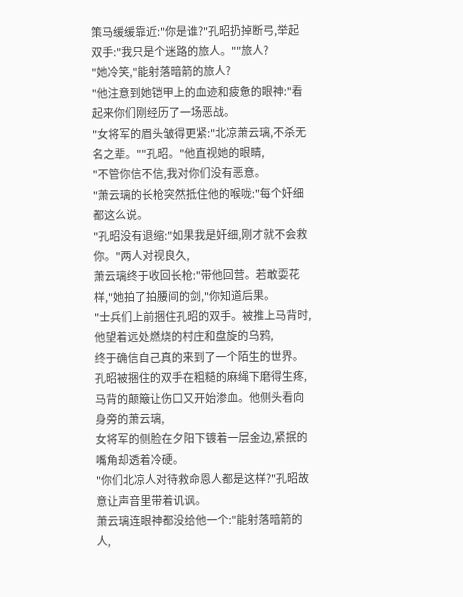策马缓缓靠近:"你是谁?"孔昭扔掉断弓,举起双手:"我只是个迷路的旅人。""旅人?
"她冷笑,"能射落暗箭的旅人?
"他注意到她铠甲上的血迹和疲惫的眼神:"看起来你们刚经历了一场恶战。
"女将军的眉头皱得更紧:"北凉萧云璃,不杀无名之辈。""孔昭。"他直视她的眼睛,
"不管你信不信,我对你们没有恶意。
"萧云璃的长枪突然抵住他的喉咙:"每个奸细都这么说。
"孔昭没有退缩:"如果我是奸细,刚才就不会救你。"两人对视良久,
萧云璃终于收回长枪:"带他回营。若敢耍花样,"她拍了拍腰间的剑,"你知道后果。
"士兵们上前捆住孔昭的双手。被推上马背时,他望着远处燃烧的村庄和盘旋的乌鸦,
终于确信自己真的来到了一个陌生的世界。孔昭被捆住的双手在粗糙的麻绳下磨得生疼,
马背的颠簸让伤口又开始渗血。他侧头看向身旁的萧云璃,
女将军的侧脸在夕阳下镀着一层金边,紧抿的嘴角却透着冷硬。
"你们北凉人对待救命恩人都是这样?"孔昭故意让声音里带着讥讽。
萧云璃连眼神都没给他一个:"能射落暗箭的人,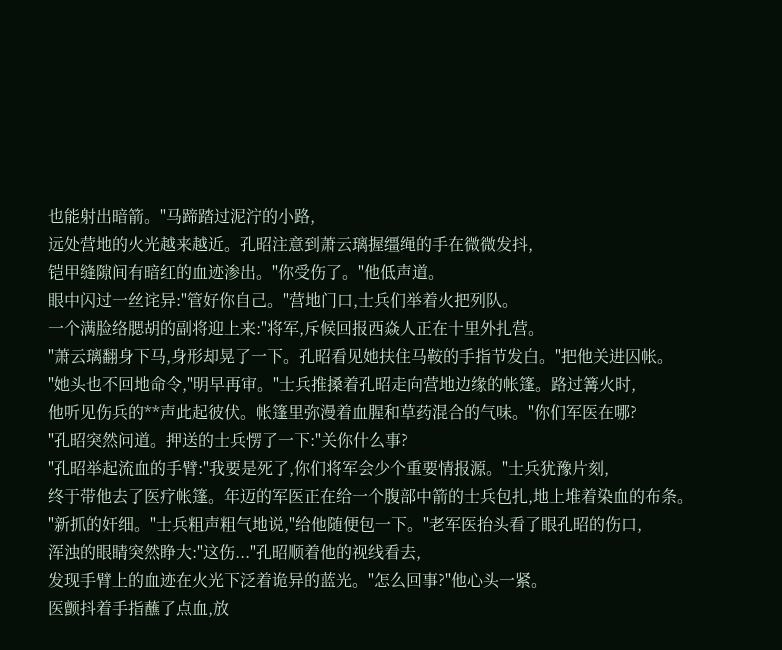也能射出暗箭。"马蹄踏过泥泞的小路,
远处营地的火光越来越近。孔昭注意到萧云璃握缰绳的手在微微发抖,
铠甲缝隙间有暗红的血迹渗出。"你受伤了。"他低声道。
眼中闪过一丝诧异:"管好你自己。"营地门口,士兵们举着火把列队。
一个满脸络腮胡的副将迎上来:"将军,斥候回报西焱人正在十里外扎营。
"萧云璃翻身下马,身形却晃了一下。孔昭看见她扶住马鞍的手指节发白。"把他关进囚帐。
"她头也不回地命令,"明早再审。"士兵推搡着孔昭走向营地边缘的帐篷。路过篝火时,
他听见伤兵的**声此起彼伏。帐篷里弥漫着血腥和草药混合的气味。"你们军医在哪?
"孔昭突然问道。押送的士兵愣了一下:"关你什么事?
"孔昭举起流血的手臂:"我要是死了,你们将军会少个重要情报源。"士兵犹豫片刻,
终于带他去了医疗帐篷。年迈的军医正在给一个腹部中箭的士兵包扎,地上堆着染血的布条。
"新抓的奸细。"士兵粗声粗气地说,"给他随便包一下。"老军医抬头看了眼孔昭的伤口,
浑浊的眼睛突然睁大:"这伤..."孔昭顺着他的视线看去,
发现手臂上的血迹在火光下泛着诡异的蓝光。"怎么回事?"他心头一紧。
医颤抖着手指蘸了点血,放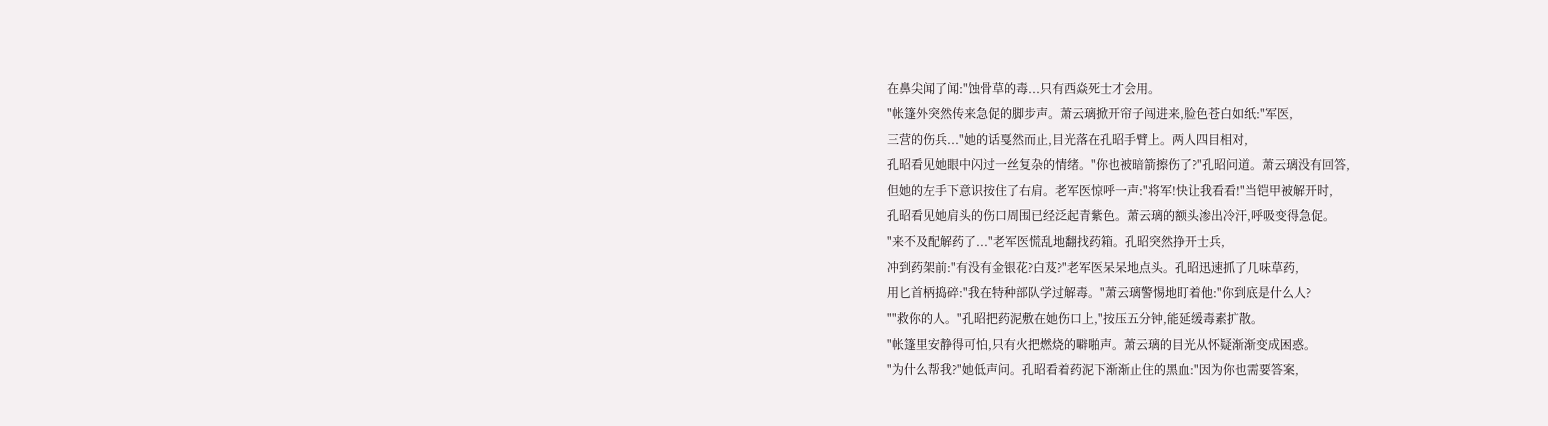在鼻尖闻了闻:"蚀骨草的毒...只有西焱死士才会用。
"帐篷外突然传来急促的脚步声。萧云璃掀开帘子闯进来,脸色苍白如纸:"军医,
三营的伤兵..."她的话戛然而止,目光落在孔昭手臂上。两人四目相对,
孔昭看见她眼中闪过一丝复杂的情绪。"你也被暗箭擦伤了?"孔昭问道。萧云璃没有回答,
但她的左手下意识按住了右肩。老军医惊呼一声:"将军!快让我看看!"当铠甲被解开时,
孔昭看见她肩头的伤口周围已经泛起青紫色。萧云璃的额头渗出冷汗,呼吸变得急促。
"来不及配解药了..."老军医慌乱地翻找药箱。孔昭突然挣开士兵,
冲到药架前:"有没有金银花?白芨?"老军医呆呆地点头。孔昭迅速抓了几味草药,
用匕首柄捣碎:"我在特种部队学过解毒。"萧云璃警惕地盯着他:"你到底是什么人?
""救你的人。"孔昭把药泥敷在她伤口上,"按压五分钟,能延缓毒素扩散。
"帐篷里安静得可怕,只有火把燃烧的噼啪声。萧云璃的目光从怀疑渐渐变成困惑。
"为什么帮我?"她低声问。孔昭看着药泥下渐渐止住的黑血:"因为你也需要答案,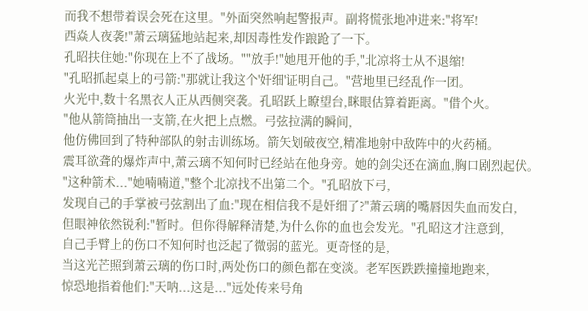而我不想带着误会死在这里。"外面突然响起警报声。副将慌张地冲进来:"将军!
西焱人夜袭!"萧云璃猛地站起来,却因毒性发作踉跄了一下。
孔昭扶住她:"你现在上不了战场。""放手!"她甩开他的手,"北凉将士从不退缩!
"孔昭抓起桌上的弓箭:"那就让我这个'奸细'证明自己。"营地里已经乱作一团。
火光中,数十名黑衣人正从西侧突袭。孔昭跃上瞭望台,眯眼估算着距离。"借个火。
"他从箭筒抽出一支箭,在火把上点燃。弓弦拉满的瞬间,
他仿佛回到了特种部队的射击训练场。箭矢划破夜空,精准地射中敌阵中的火药桶。
震耳欲聋的爆炸声中,萧云璃不知何时已经站在他身旁。她的剑尖还在滴血,胸口剧烈起伏。
"这种箭术..."她喃喃道,"整个北凉找不出第二个。"孔昭放下弓,
发现自己的手掌被弓弦割出了血:"现在相信我不是奸细了?"萧云璃的嘴唇因失血而发白,
但眼神依然锐利:"暂时。但你得解释清楚,为什么你的血也会发光。"孔昭这才注意到,
自己手臂上的伤口不知何时也泛起了微弱的蓝光。更奇怪的是,
当这光芒照到萧云璃的伤口时,两处伤口的颜色都在变淡。老军医跌跌撞撞地跑来,
惊恐地指着他们:"天呐...这是..."远处传来号角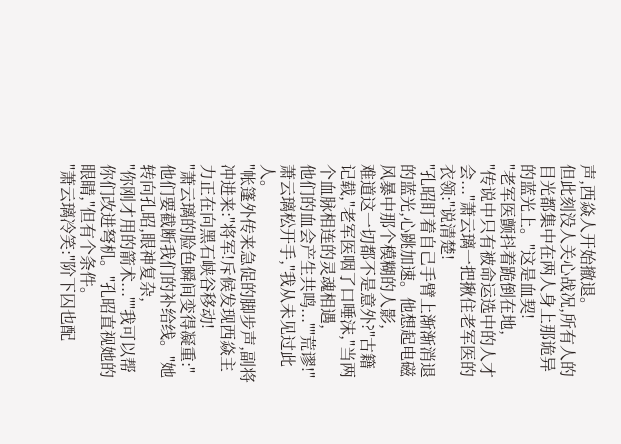声,西焱人开始撤退。
但此刻没人关心战况,所有人的目光都集中在两人身上那诡异的蓝光上。"这是血契!
"老军医颤抖着跪倒在地,
"传说中只有被命运选中的人才会..."萧云璃一把揪住老军医的衣领:"说清楚!
"孔昭盯着自己手臂上渐渐消退的蓝光,心跳加速。他想起电磁风暴中那个模糊的人影,
难道这一切都不是意外?"古籍记载,"老军医咽了口唾沫,"当两个血脉相连的灵魂相遇,
他们的血会产生共鸣...""荒谬!"萧云璃松开手,"我从未见过此人。
"帐篷外传来急促的脚步声,副将冲进来:"将军!斥候发现西焱主力正在向黑石峡谷移动!
"萧云璃的脸色瞬间变得凝重:"他们要截断我们的补给线。"她转向孔昭,眼神复杂,
"你刚才用的箭术...""我可以帮你们改进弩机。"孔昭直视她的眼睛,"但有个条件。
"萧云璃冷笑:"阶下囚也配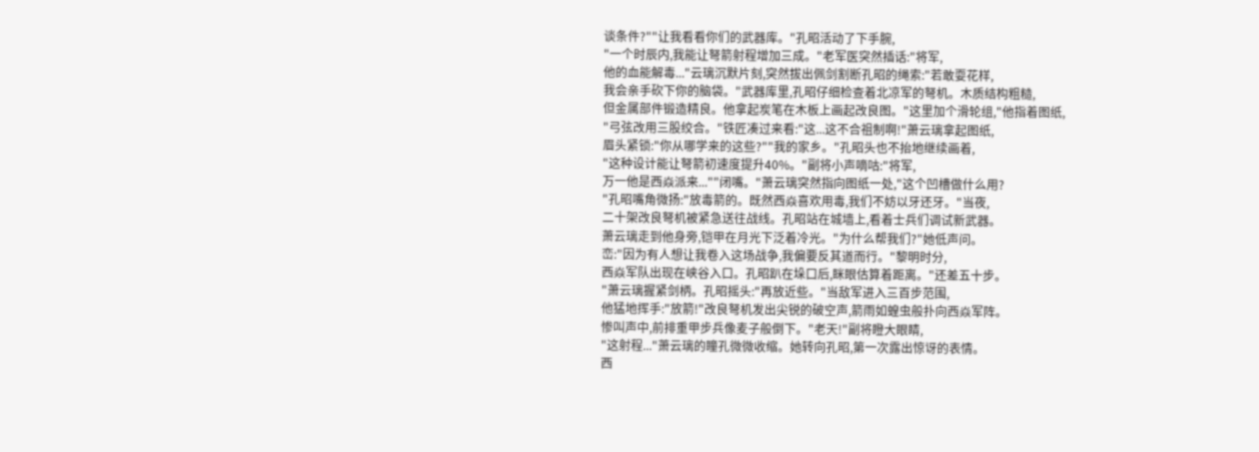谈条件?""让我看看你们的武器库。"孔昭活动了下手腕,
"一个时辰内,我能让弩箭射程增加三成。"老军医突然插话:"将军,
他的血能解毒..."云璃沉默片刻,突然拔出佩剑割断孔昭的绳索:"若敢耍花样,
我会亲手砍下你的脑袋。"武器库里,孔昭仔细检查着北凉军的弩机。木质结构粗糙,
但金属部件锻造精良。他拿起炭笔在木板上画起改良图。"这里加个滑轮组,"他指着图纸,
"弓弦改用三股绞合。"铁匠凑过来看:"这...这不合祖制啊!"萧云璃拿起图纸,
眉头紧锁:"你从哪学来的这些?""我的家乡。"孔昭头也不抬地继续画着,
"这种设计能让弩箭初速度提升40%。"副将小声嘀咕:"将军,
万一他是西焱派来...""闭嘴。"萧云璃突然指向图纸一处,"这个凹槽做什么用?
"孔昭嘴角微扬:"放毒箭的。既然西焱喜欢用毒,我们不妨以牙还牙。"当夜,
二十架改良弩机被紧急送往战线。孔昭站在城墙上,看着士兵们调试新武器。
萧云璃走到他身旁,铠甲在月光下泛着冷光。"为什么帮我们?"她低声问。
峦:"因为有人想让我卷入这场战争,我偏要反其道而行。"黎明时分,
西焱军队出现在峡谷入口。孔昭趴在垛口后,眯眼估算着距离。"还差五十步。
"萧云璃握紧剑柄。孔昭摇头:"再放近些。"当敌军进入三百步范围,
他猛地挥手:"放箭!"改良弩机发出尖锐的破空声,箭雨如蝗虫般扑向西焱军阵。
惨叫声中,前排重甲步兵像麦子般倒下。"老天!"副将瞪大眼睛,
"这射程..."萧云璃的瞳孔微微收缩。她转向孔昭,第一次露出惊讶的表情。
西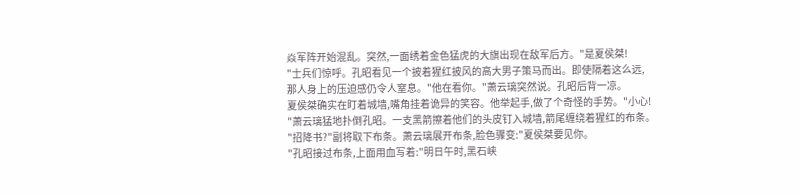焱军阵开始混乱。突然,一面绣着金色猛虎的大旗出现在敌军后方。"是夏侯桀!
"士兵们惊呼。孔昭看见一个披着猩红披风的高大男子策马而出。即使隔着这么远,
那人身上的压迫感仍令人窒息。"他在看你。"萧云璃突然说。孔昭后背一凉。
夏侯桀确实在盯着城墙,嘴角挂着诡异的笑容。他举起手,做了个奇怪的手势。"小心!
"萧云璃猛地扑倒孔昭。一支黑箭擦着他们的头皮钉入城墙,箭尾缠绕着猩红的布条。
"招降书?"副将取下布条。萧云璃展开布条,脸色骤变:"夏侯桀要见你。
"孔昭接过布条,上面用血写着:"明日午时,黑石峡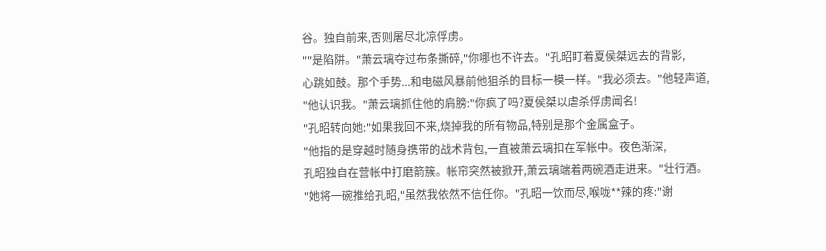谷。独自前来,否则屠尽北凉俘虏。
""是陷阱。"萧云璃夺过布条撕碎,"你哪也不许去。"孔昭盯着夏侯桀远去的背影,
心跳如鼓。那个手势...和电磁风暴前他狙杀的目标一模一样。"我必须去。"他轻声道,
"他认识我。"萧云璃抓住他的肩膀:"你疯了吗?夏侯桀以虐杀俘虏闻名!
"孔昭转向她:"如果我回不来,烧掉我的所有物品,特别是那个金属盒子。
"他指的是穿越时随身携带的战术背包,一直被萧云璃扣在军帐中。夜色渐深,
孔昭独自在营帐中打磨箭簇。帐帘突然被掀开,萧云璃端着两碗酒走进来。"壮行酒。
"她将一碗推给孔昭,"虽然我依然不信任你。"孔昭一饮而尽,喉咙**辣的疼:"谢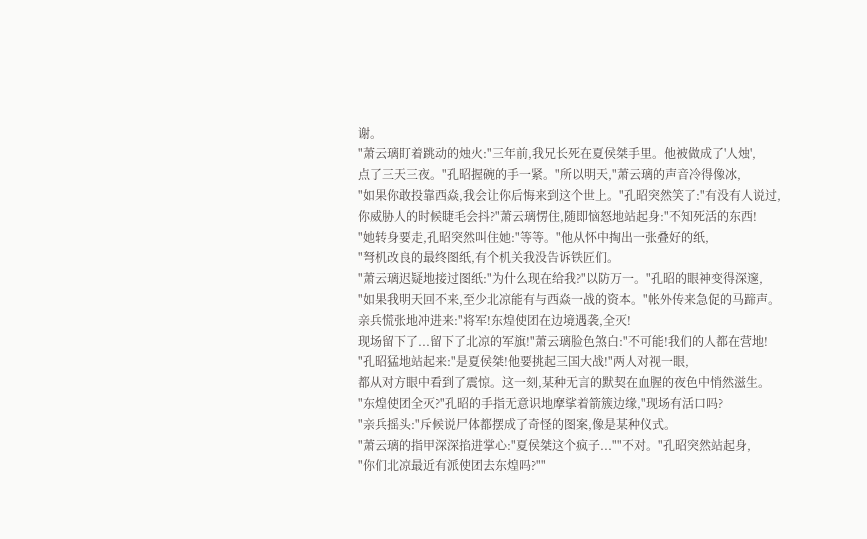谢。
"萧云璃盯着跳动的烛火:"三年前,我兄长死在夏侯桀手里。他被做成了'人烛',
点了三天三夜。"孔昭握碗的手一紧。"所以明天,"萧云璃的声音冷得像冰,
"如果你敢投靠西焱,我会让你后悔来到这个世上。"孔昭突然笑了:"有没有人说过,
你威胁人的时候睫毛会抖?"萧云璃愣住,随即恼怒地站起身:"不知死活的东西!
"她转身要走,孔昭突然叫住她:"等等。"他从怀中掏出一张叠好的纸,
"弩机改良的最终图纸,有个机关我没告诉铁匠们。
"萧云璃迟疑地接过图纸:"为什么现在给我?"以防万一。"孔昭的眼神变得深邃,
"如果我明天回不来,至少北凉能有与西焱一战的资本。"帐外传来急促的马蹄声。
亲兵慌张地冲进来:"将军!东煌使团在边境遇袭,全灭!
现场留下了...留下了北凉的军旗!"萧云璃脸色煞白:"不可能!我们的人都在营地!
"孔昭猛地站起来:"是夏侯桀!他要挑起三国大战!"两人对视一眼,
都从对方眼中看到了震惊。这一刻,某种无言的默契在血腥的夜色中悄然滋生。
"东煌使团全灭?"孔昭的手指无意识地摩挲着箭簇边缘,"现场有活口吗?
"亲兵摇头:"斥候说尸体都摆成了奇怪的图案,像是某种仪式。
"萧云璃的指甲深深掐进掌心:"夏侯桀这个疯子...""不对。"孔昭突然站起身,
"你们北凉最近有派使团去东煌吗?""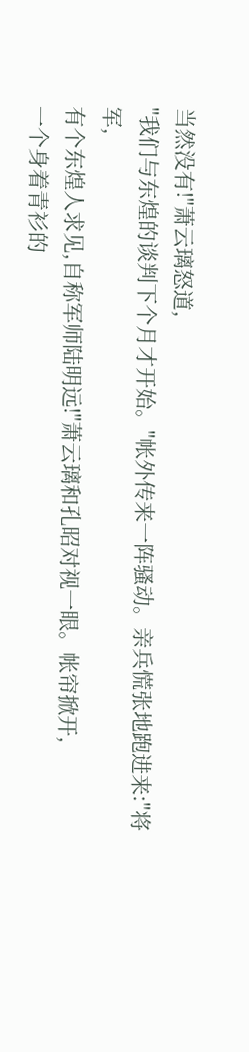当然没有!"萧云璃怒道,
"我们与东煌的谈判下个月才开始。"帐外传来一阵骚动。亲兵慌张地跑进来:"将军,
有个东煌人求见,自称军师陆明远!"萧云璃和孔昭对视一眼。帐帘掀开,
一个身着青衫的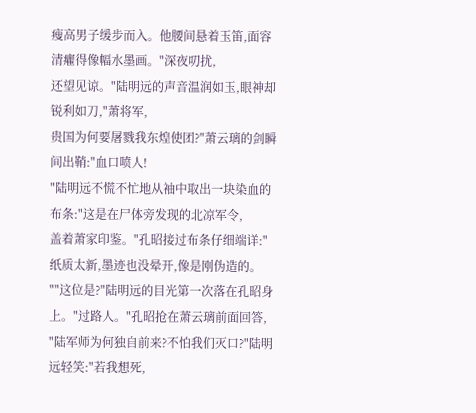瘦高男子缓步而入。他腰间悬着玉笛,面容清癯得像幅水墨画。"深夜叨扰,
还望见谅。"陆明远的声音温润如玉,眼神却锐利如刀,"萧将军,
贵国为何要屠戮我东煌使团?"萧云璃的剑瞬间出鞘:"血口喷人!
"陆明远不慌不忙地从袖中取出一块染血的布条:"这是在尸体旁发现的北凉军令,
盖着萧家印鉴。"孔昭接过布条仔细端详:"纸质太新,墨迹也没晕开,像是刚伪造的。
""这位是?"陆明远的目光第一次落在孔昭身上。"过路人。"孔昭抢在萧云璃前面回答,
"陆军师为何独自前来?不怕我们灭口?"陆明远轻笑:"若我想死,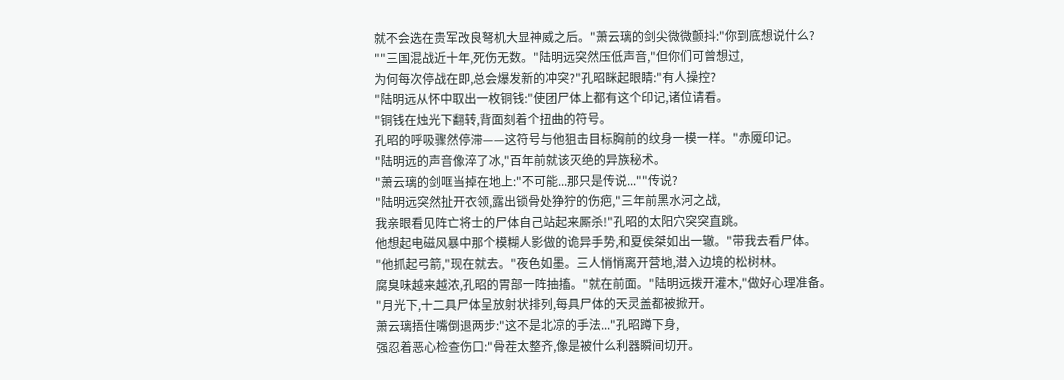就不会选在贵军改良弩机大显神威之后。"萧云璃的剑尖微微颤抖:"你到底想说什么?
""三国混战近十年,死伤无数。"陆明远突然压低声音,"但你们可曾想过,
为何每次停战在即,总会爆发新的冲突?"孔昭眯起眼睛:"有人操控?
"陆明远从怀中取出一枚铜钱:"使团尸体上都有这个印记,诸位请看。
"铜钱在烛光下翻转,背面刻着个扭曲的符号。
孔昭的呼吸骤然停滞——这符号与他狙击目标胸前的纹身一模一样。"赤魇印记。
"陆明远的声音像淬了冰,"百年前就该灭绝的异族秘术。
"萧云璃的剑哐当掉在地上:"不可能...那只是传说...""传说?
"陆明远突然扯开衣领,露出锁骨处狰狞的伤疤,"三年前黑水河之战,
我亲眼看见阵亡将士的尸体自己站起来厮杀!"孔昭的太阳穴突突直跳。
他想起电磁风暴中那个模糊人影做的诡异手势,和夏侯桀如出一辙。"带我去看尸体。
"他抓起弓箭,"现在就去。"夜色如墨。三人悄悄离开营地,潜入边境的松树林。
腐臭味越来越浓,孔昭的胃部一阵抽搐。"就在前面。"陆明远拨开灌木,"做好心理准备。
"月光下,十二具尸体呈放射状排列,每具尸体的天灵盖都被掀开。
萧云璃捂住嘴倒退两步:"这不是北凉的手法..."孔昭蹲下身,
强忍着恶心检查伤口:"骨茬太整齐,像是被什么利器瞬间切开。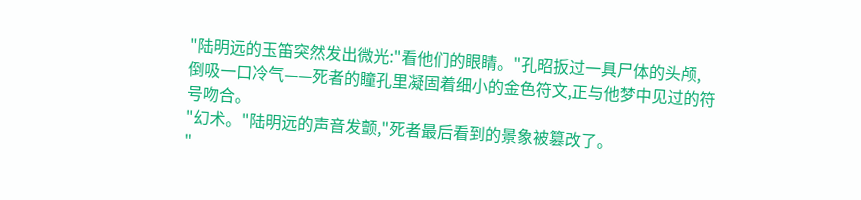"陆明远的玉笛突然发出微光:"看他们的眼睛。"孔昭扳过一具尸体的头颅,
倒吸一口冷气——死者的瞳孔里凝固着细小的金色符文,正与他梦中见过的符号吻合。
"幻术。"陆明远的声音发颤,"死者最后看到的景象被篡改了。
"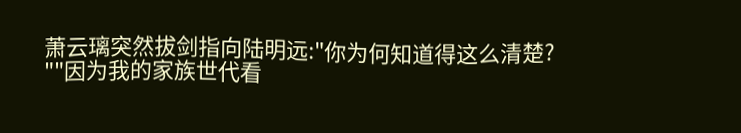萧云璃突然拔剑指向陆明远:"你为何知道得这么清楚?
""因为我的家族世代看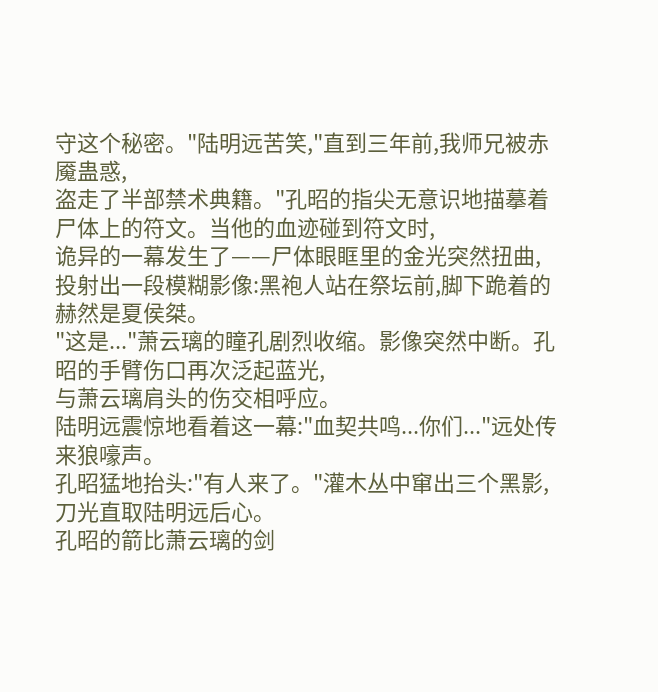守这个秘密。"陆明远苦笑,"直到三年前,我师兄被赤魇蛊惑,
盗走了半部禁术典籍。"孔昭的指尖无意识地描摹着尸体上的符文。当他的血迹碰到符文时,
诡异的一幕发生了——尸体眼眶里的金光突然扭曲,
投射出一段模糊影像:黑袍人站在祭坛前,脚下跪着的赫然是夏侯桀。
"这是..."萧云璃的瞳孔剧烈收缩。影像突然中断。孔昭的手臂伤口再次泛起蓝光,
与萧云璃肩头的伤交相呼应。
陆明远震惊地看着这一幕:"血契共鸣...你们..."远处传来狼嚎声。
孔昭猛地抬头:"有人来了。"灌木丛中窜出三个黑影,刀光直取陆明远后心。
孔昭的箭比萧云璃的剑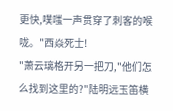更快,噗嗤一声贯穿了刺客的喉咙。"西焱死士!
"萧云璃格开另一把刀,"他们怎么找到这里的?"陆明远玉笛横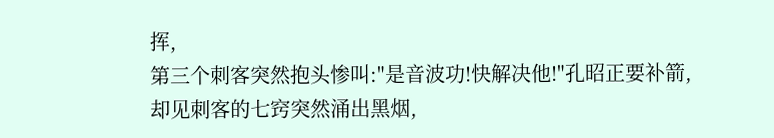挥,
第三个刺客突然抱头惨叫:"是音波功!快解决他!"孔昭正要补箭,
却见刺客的七窍突然涌出黑烟,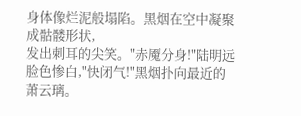身体像烂泥般塌陷。黑烟在空中凝聚成骷髅形状,
发出刺耳的尖笑。"赤魇分身!"陆明远脸色惨白,"快闭气!"黑烟扑向最近的萧云璃。